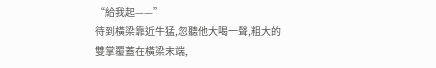“給我起——”
待到橫梁靠近牛猛,忽聽他大喝一聲,粗大的雙掌覆蓋在橫梁末端,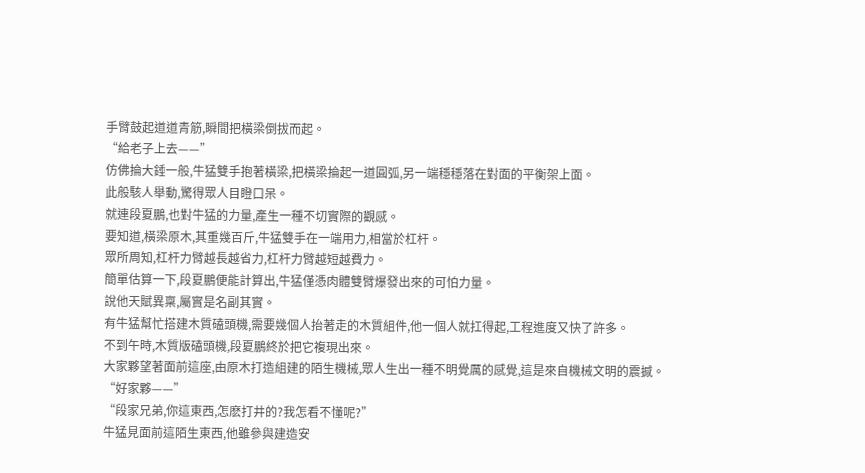手臂鼓起道道青筋,瞬間把橫梁倒拔而起。
“給老子上去——”
仿佛掄大錘一般,牛猛雙手抱著橫梁,把橫梁掄起一道圓弧,另一端穩穩落在對面的平衡架上面。
此般駭人舉動,驚得眾人目瞪口呆。
就連段夏鵬,也對牛猛的力量,產生一種不切實際的觀感。
要知道,橫梁原木,其重幾百斤,牛猛雙手在一端用力,相當於杠杆。
眾所周知,杠杆力臂越長越省力,杠杆力臂越短越費力。
簡單估算一下,段夏鵬便能計算出,牛猛僅憑肉體雙臂爆發出來的可怕力量。
說他天賦異稟,屬實是名副其實。
有牛猛幫忙搭建木質磕頭機,需要幾個人抬著走的木質組件,他一個人就扛得起,工程進度又快了許多。
不到午時,木質版磕頭機,段夏鵬終於把它複現出來。
大家夥望著面前這座,由原木打造組建的陌生機械,眾人生出一種不明覺厲的感覺,這是來自機械文明的震撼。
“好家夥——”
“段家兄弟,你這東西,怎麽打井的?我怎看不懂呢?”
牛猛見面前這陌生東西,他雖參與建造安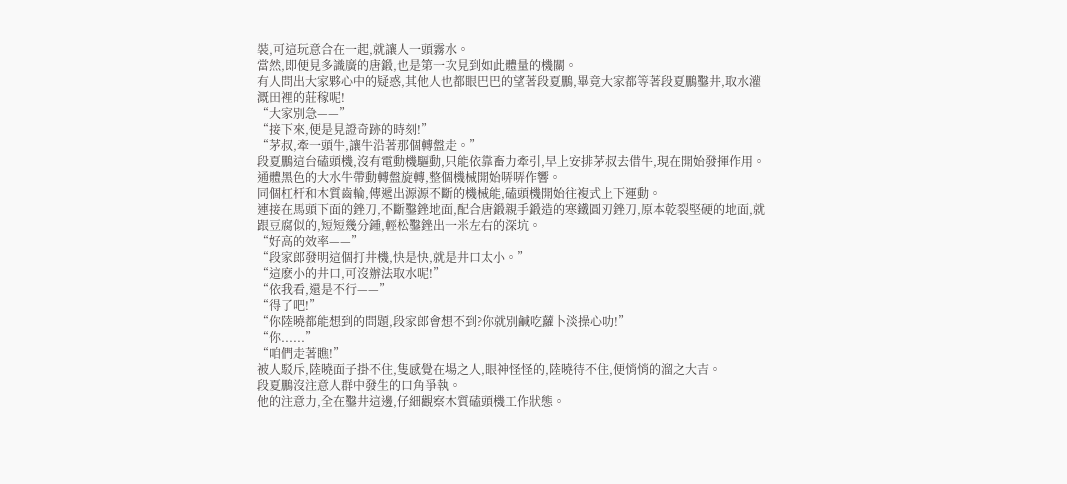裝,可這玩意合在一起,就讓人一頭霧水。
當然,即便見多識廣的唐鍛,也是第一次見到如此體量的機關。
有人問出大家夥心中的疑惑,其他人也都眼巴巴的望著段夏鵬,畢竟大家都等著段夏鵬鑿井,取水灌溉田裡的莊稼呢!
“大家別急——”
“接下來,便是見證奇跡的時刻!”
“茅叔,牽一頭牛,讓牛沿著那個轉盤走。”
段夏鵬這台磕頭機,沒有電動機驅動,只能依靠畜力牽引,早上安排茅叔去借牛,現在開始發揮作用。
通體黑色的大水牛帶動轉盤旋轉,整個機械開始哢哢作響。
同個杠杆和木質齒輪,傳遞出源源不斷的機械能,磕頭機開始往複式上下運動。
連接在馬頭下面的銼刀,不斷鑿銼地面,配合唐鍛親手鍛造的寒鐵圓刃銼刀,原本乾裂堅硬的地面,就跟豆腐似的,短短幾分鍾,輕松鑿銼出一米左右的深坑。
“好高的效率——”
“段家郎發明這個打井機,快是快,就是井口太小。”
“這麽小的井口,可沒辦法取水呢!”
“依我看,還是不行——”
“得了吧!”
“你陸曉都能想到的問題,段家郎會想不到?你就別鹹吃蘿卜淡操心叻!”
“你......”
“咱們走著瞧!”
被人駁斥,陸曉面子掛不住,隻感覺在場之人,眼神怪怪的,陸曉待不住,便悄悄的溜之大吉。
段夏鵬沒注意人群中發生的口角爭執。
他的注意力,全在鑿井這邊,仔細觀察木質磕頭機工作狀態。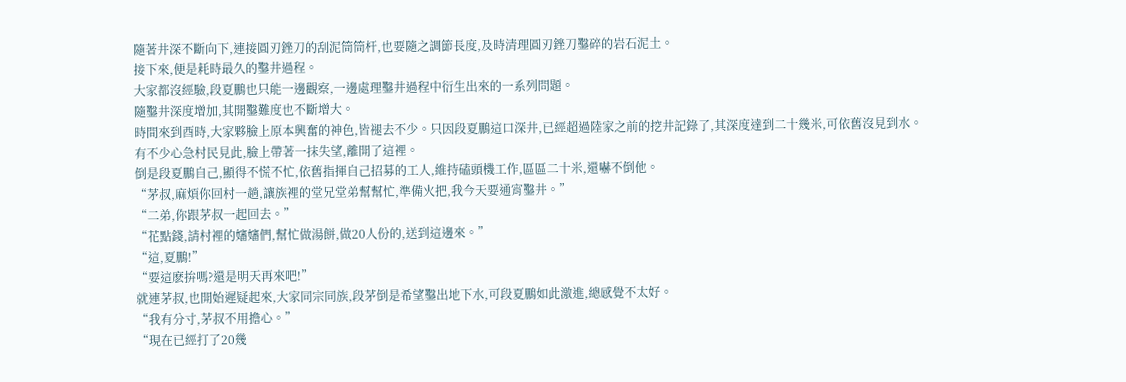隨著井深不斷向下,連接圓刃銼刀的刮泥筒筒杆,也要隨之調節長度,及時清理圓刃銼刀鑿碎的岩石泥土。
接下來,便是耗時最久的鑿井過程。
大家都沒經驗,段夏鵬也只能一邊觀察,一邊處理鑿井過程中衍生出來的一系列問題。
隨鑿井深度增加,其開鑿難度也不斷增大。
時間來到酉時,大家夥臉上原本興奮的神色,皆褪去不少。只因段夏鵬這口深井,已經超過陸家之前的挖井記錄了,其深度達到二十幾米,可依舊沒見到水。
有不少心急村民見此,臉上帶著一抹失望,離開了這裡。
倒是段夏鵬自己,顯得不慌不忙,依舊指揮自己招募的工人,維持磕頭機工作,區區二十米,還嚇不倒他。
“茅叔,麻煩你回村一趟,讓族裡的堂兄堂弟幫幫忙,準備火把,我今天要通宵鑿井。”
“二弟,你跟茅叔一起回去。”
“花點錢,請村裡的嬸嬸們,幫忙做湯餅,做20人份的,送到這邊來。”
“這,夏鵬!”
“要這麽拚嗎?還是明天再來吧!”
就連茅叔,也開始遲疑起來,大家同宗同族,段茅倒是希望鑿出地下水,可段夏鵬如此激進,總感覺不太好。
“我有分寸,茅叔不用擔心。”
“現在已經打了20幾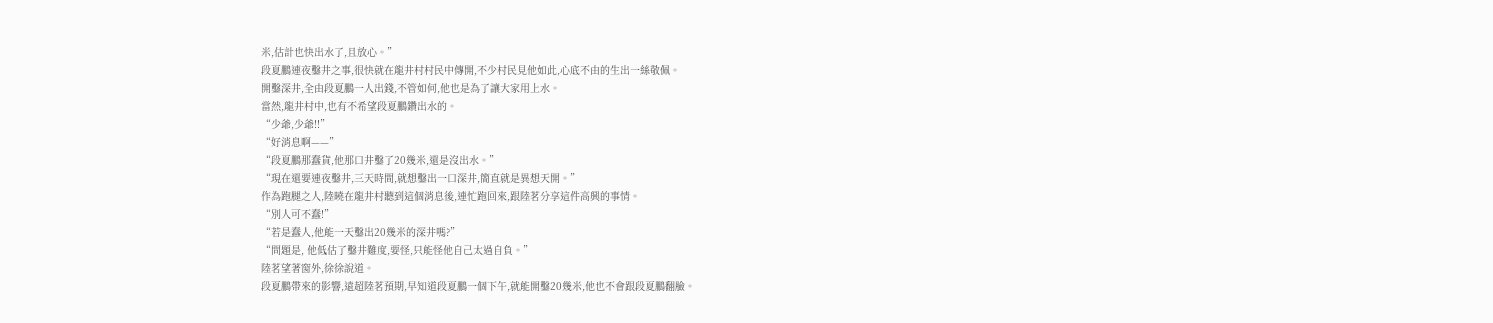米,估計也快出水了,且放心。”
段夏鵬連夜鑿井之事,很快就在龍井村村民中傳開,不少村民見他如此,心底不由的生出一絲敬佩。
開鑿深井,全由段夏鵬一人出錢,不管如何,他也是為了讓大家用上水。
當然,龍井村中,也有不希望段夏鵬鑽出水的。
“少爺,少爺!!”
“好消息啊——”
“段夏鵬那蠢貨,他那口井鑿了20幾米,還是沒出水。”
“現在還要連夜鑿井,三天時間,就想鑿出一口深井,簡直就是異想天開。”
作為跑腿之人,陸曉在龍井村聽到這個消息後,連忙跑回來,跟陸茗分享這件高興的事情。
“別人可不蠢!”
“若是蠢人,他能一天鑿出20幾米的深井嗎?”
“問題是, 他低估了鑿井難度,要怪,只能怪他自己太過自負。”
陸茗望著窗外,徐徐說道。
段夏鵬帶來的影響,遠超陸茗預期,早知道段夏鵬一個下午,就能開鑿20幾米,他也不會跟段夏鵬翻臉。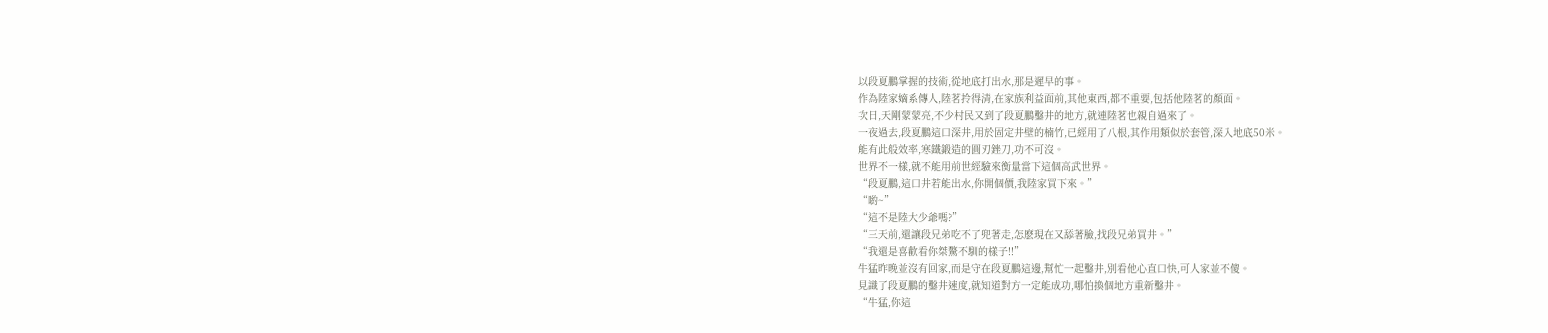以段夏鵬掌握的技術,從地底打出水,那是遲早的事。
作為陸家嫡系傳人,陸茗拎得清,在家族利益面前,其他東西,都不重要,包括他陸茗的顏面。
次日,天剛蒙蒙亮,不少村民又到了段夏鵬鑿井的地方,就連陸茗也親自過來了。
一夜過去,段夏鵬這口深井,用於固定井壁的楠竹,已經用了八根,其作用類似於套管,深入地底50米。
能有此般效率,寒鐵鍛造的圓刃銼刀,功不可沒。
世界不一樣,就不能用前世經驗來衡量當下這個高武世界。
“段夏鵬,這口井若能出水,你開個價,我陸家買下來。”
“喲~”
“這不是陸大少爺嗎?”
“三天前,還讓段兄弟吃不了兜著走,怎麽現在又舔著臉,找段兄弟買井。”
“我還是喜歡看你桀驁不馴的樣子!!”
牛猛昨晚並沒有回家,而是守在段夏鵬這邊,幫忙一起鑿井,別看他心直口快,可人家並不傻。
見識了段夏鵬的鑿井速度,就知道對方一定能成功,哪怕換個地方重新鑿井。
“牛猛,你這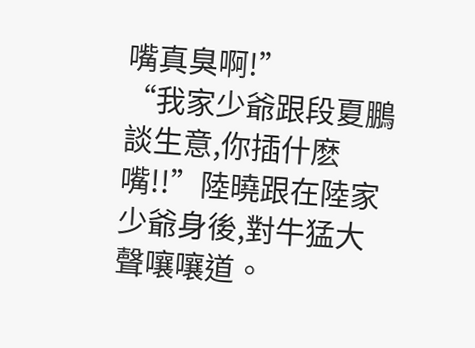嘴真臭啊!”
“我家少爺跟段夏鵬談生意,你插什麽嘴!!”陸曉跟在陸家少爺身後,對牛猛大聲嚷嚷道。